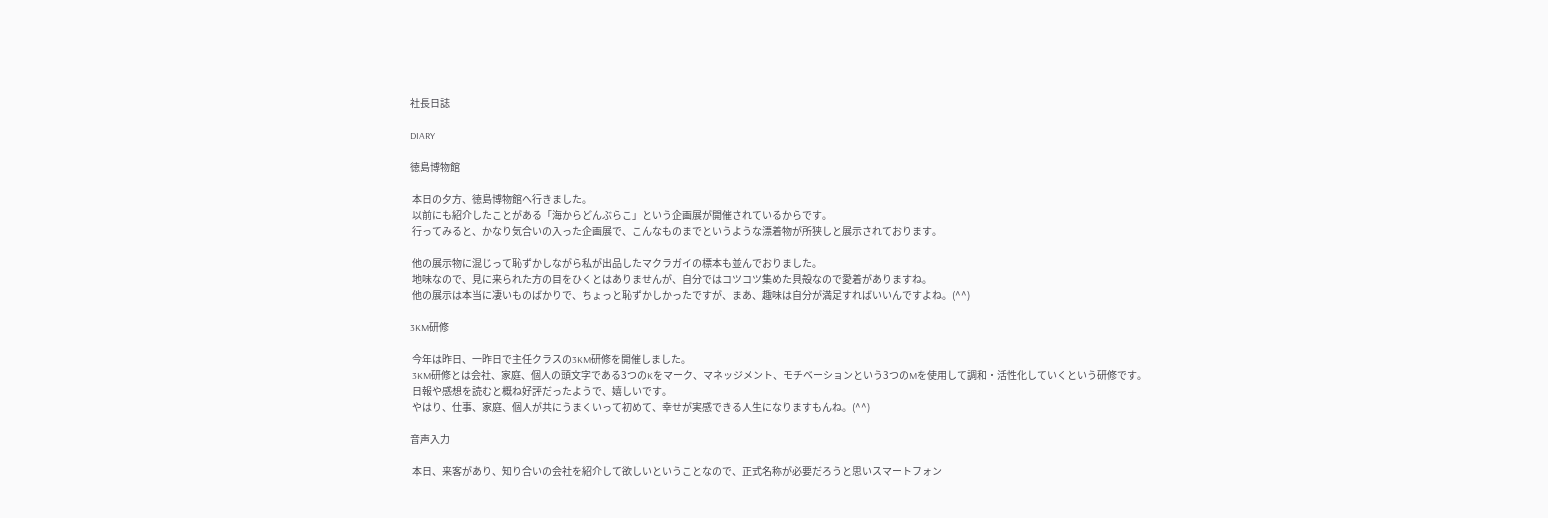社長日誌

DIARY

徳島博物館

 本日の夕方、徳島博物館へ行きました。
 以前にも紹介したことがある「海からどんぶらこ」という企画展が開催されているからです。
 行ってみると、かなり気合いの入った企画展で、こんなものまでというような漂着物が所狭しと展示されております。

 他の展示物に混じって恥ずかしながら私が出品したマクラガイの標本も並んでおりました。
 地味なので、見に来られた方の目をひくとはありませんが、自分ではコツコツ集めた貝殻なので愛着がありますね。
 他の展示は本当に凄いものばかりで、ちょっと恥ずかしかったですが、まあ、趣味は自分が満足すればいいんですよね。(^^)

3KM研修

 今年は昨日、一昨日で主任クラスの3KM研修を開催しました。
 3KM研修とは会社、家庭、個人の頭文字である3つのKをマーク、マネッジメント、モチベーションという3つのMを使用して調和・活性化していくという研修です。
 日報や感想を読むと概ね好評だったようで、嬉しいです。
 やはり、仕事、家庭、個人が共にうまくいって初めて、幸せが実感できる人生になりますもんね。(^^)

音声入力

 本日、来客があり、知り合いの会社を紹介して欲しいということなので、正式名称が必要だろうと思いスマートフォン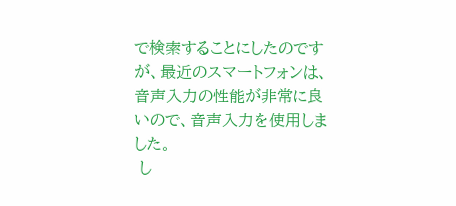で検索することにしたのですが、最近のスマートフォンは、音声入力の性能が非常に良いので、音声入力を使用しました。
 し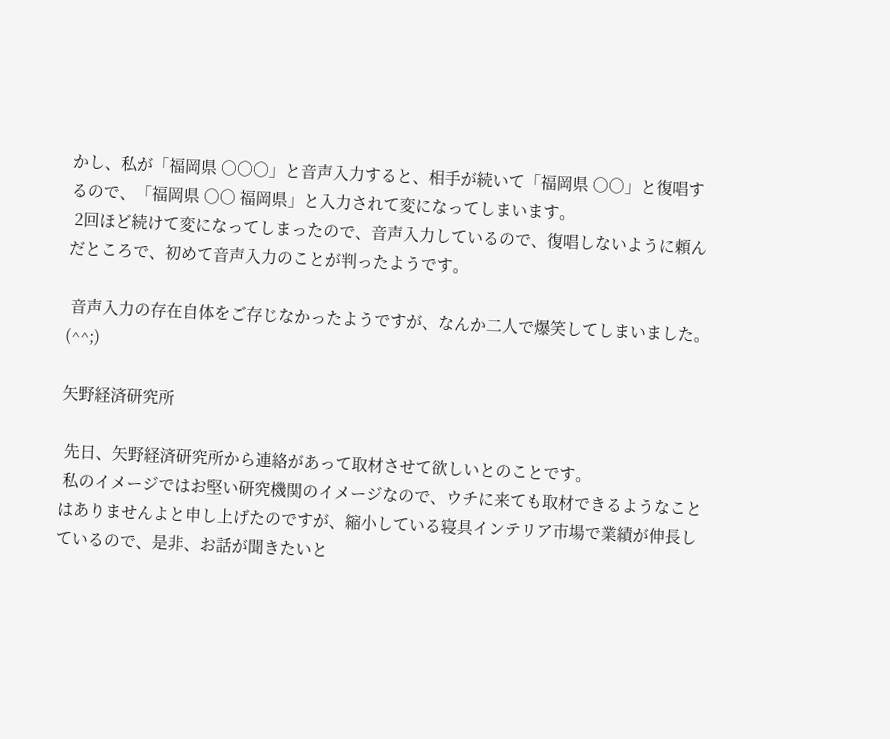かし、私が「福岡県 ○○○」と音声入力すると、相手が続いて「福岡県 ○○」と復唱するので、「福岡県 ○○ 福岡県」と入力されて変になってしまいます。
 2回ほど続けて変になってしまったので、音声入力しているので、復唱しないように頼んだところで、初めて音声入力のことが判ったようです。

 音声入力の存在自体をご存じなかったようですが、なんか二人で爆笑してしまいました。(^^;)

矢野経済研究所

 先日、矢野経済研究所から連絡があって取材させて欲しいとのことです。
 私のイメージではお堅い研究機関のイメージなので、ウチに来ても取材できるようなことはありませんよと申し上げたのですが、縮小している寝具インテリア市場で業績が伸長しているので、是非、お話が聞きたいと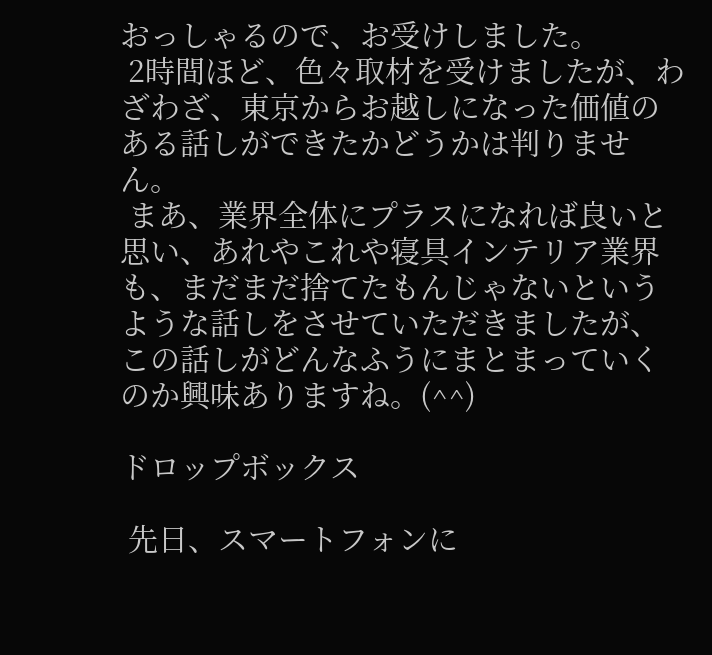おっしゃるので、お受けしました。
 2時間ほど、色々取材を受けましたが、わざわざ、東京からお越しになった価値のある話しができたかどうかは判りません。
 まあ、業界全体にプラスになれば良いと思い、あれやこれや寝具インテリア業界も、まだまだ捨てたもんじゃないというような話しをさせていただきましたが、この話しがどんなふうにまとまっていくのか興味ありますね。(^^)

ドロップボックス

 先日、スマートフォンに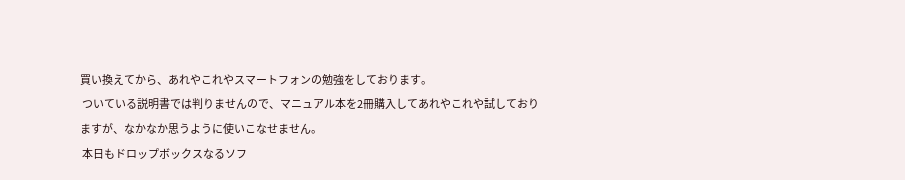買い換えてから、あれやこれやスマートフォンの勉強をしております。
 ついている説明書では判りませんので、マニュアル本を2冊購入してあれやこれや試しておりますが、なかなか思うように使いこなせません。
 本日もドロップボックスなるソフ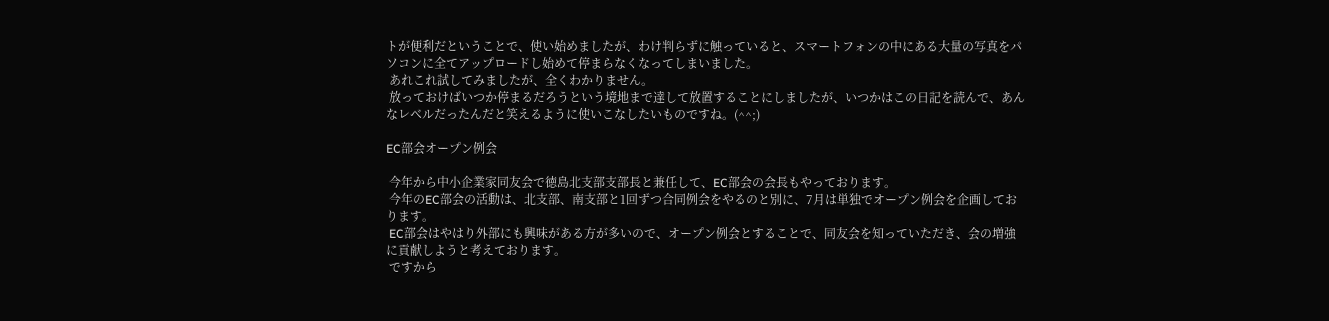トが便利だということで、使い始めましたが、わけ判らずに触っていると、スマートフォンの中にある大量の写真をパソコンに全てアップロードし始めて停まらなくなってしまいました。
 あれこれ試してみましたが、全くわかりません。
 放っておけばいつか停まるだろうという境地まで達して放置することにしましたが、いつかはこの日記を読んで、あんなレベルだったんだと笑えるように使いこなしたいものですね。(^^;)

EC部会オープン例会

 今年から中小企業家同友会で徳島北支部支部長と兼任して、EC部会の会長もやっております。
 今年のEC部会の活動は、北支部、南支部と1回ずつ合同例会をやるのと別に、7月は単独でオープン例会を企画しております。
 EC部会はやはり外部にも興味がある方が多いので、オープン例会とすることで、同友会を知っていただき、会の増強に貢献しようと考えております。
 ですから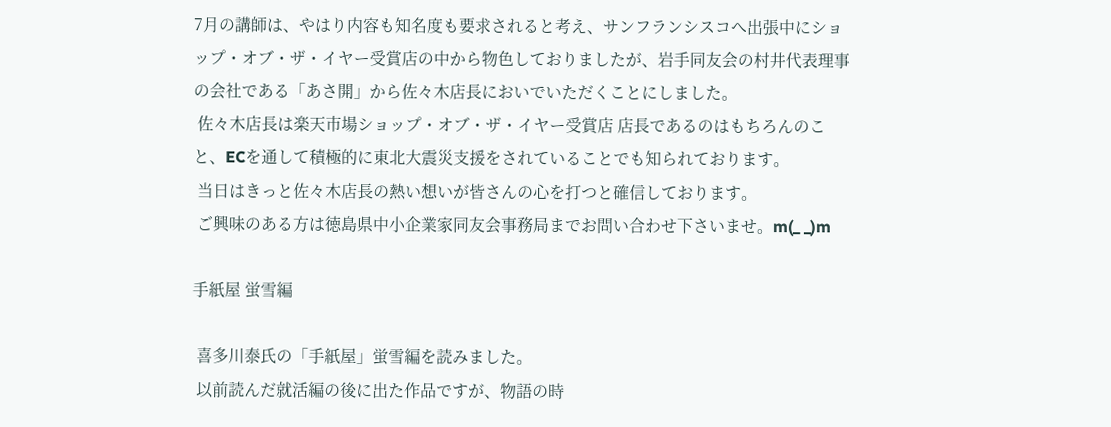7月の講師は、やはり内容も知名度も要求されると考え、サンフランシスコへ出張中にショップ・オブ・ザ・イヤー受賞店の中から物色しておりましたが、岩手同友会の村井代表理事の会社である「あさ開」から佐々木店長においでいただくことにしました。
 佐々木店長は楽天市場ショップ・オブ・ザ・イヤー受賞店 店長であるのはもちろんのこと、ECを通して積極的に東北大震災支援をされていることでも知られております。
 当日はきっと佐々木店長の熱い想いが皆さんの心を打つと確信しております。
 ご興味のある方は徳島県中小企業家同友会事務局までお問い合わせ下さいませ。m(_ _)m

手紙屋 蛍雪編

 喜多川泰氏の「手紙屋」蛍雪編を読みました。
 以前読んだ就活編の後に出た作品ですが、物語の時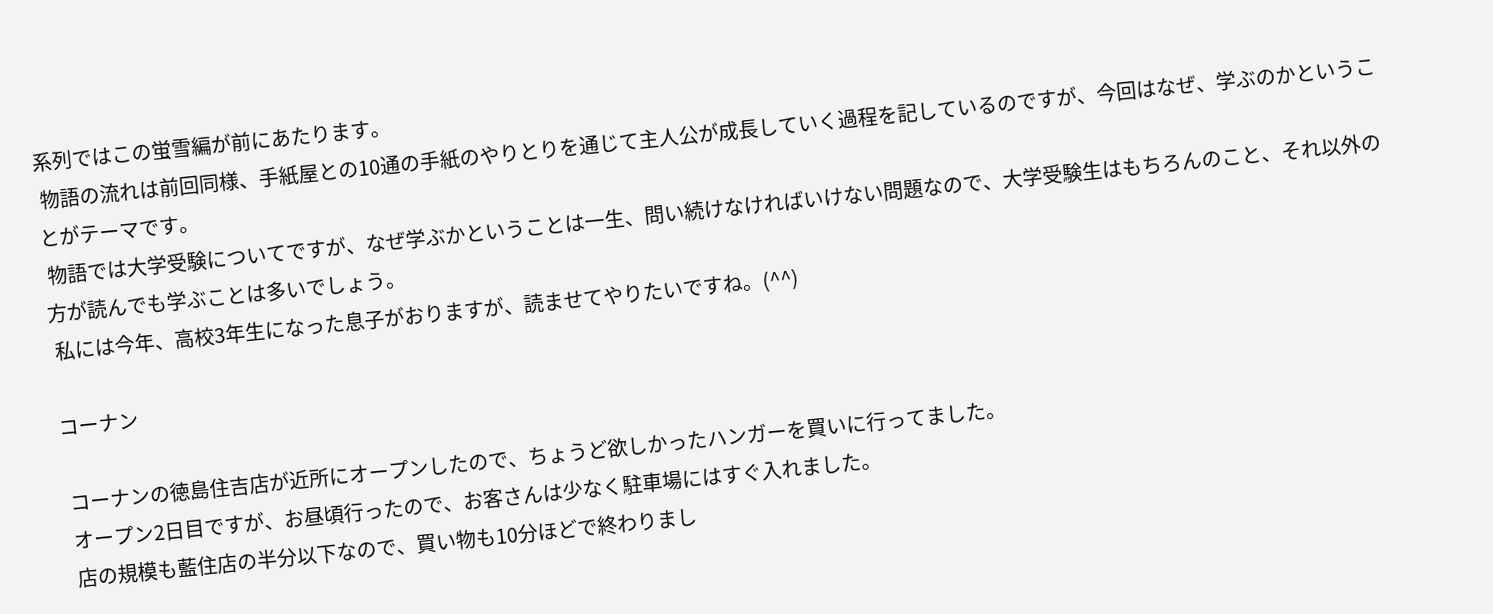系列ではこの蛍雪編が前にあたります。
 物語の流れは前回同様、手紙屋との10通の手紙のやりとりを通じて主人公が成長していく過程を記しているのですが、今回はなぜ、学ぶのかということがテーマです。
 物語では大学受験についてですが、なぜ学ぶかということは一生、問い続けなければいけない問題なので、大学受験生はもちろんのこと、それ以外の方が読んでも学ぶことは多いでしょう。
 私には今年、高校3年生になった息子がおりますが、読ませてやりたいですね。(^^)

コーナン

 コーナンの徳島住吉店が近所にオープンしたので、ちょうど欲しかったハンガーを買いに行ってました。
 オープン2日目ですが、お昼頃行ったので、お客さんは少なく駐車場にはすぐ入れました。
 店の規模も藍住店の半分以下なので、買い物も10分ほどで終わりまし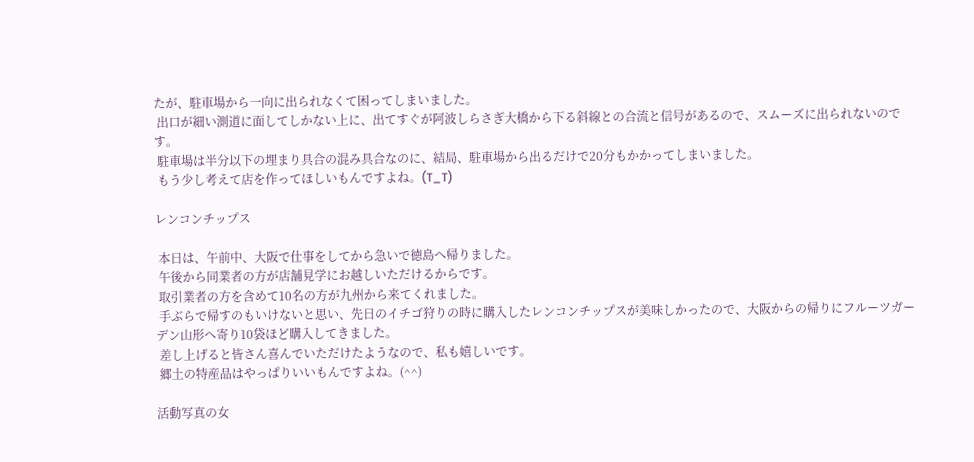たが、駐車場から一向に出られなくて困ってしまいました。
 出口が細い測道に面してしかない上に、出てすぐが阿波しらさぎ大橋から下る斜線との合流と信号があるので、スムーズに出られないのです。
 駐車場は半分以下の埋まり具合の混み具合なのに、結局、駐車場から出るだけで20分もかかってしまいました。
 もう少し考えて店を作ってほしいもんですよね。(T_T)

レンコンチップス

 本日は、午前中、大阪で仕事をしてから急いで徳島へ帰りました。
 午後から同業者の方が店舗見学にお越しいただけるからです。
 取引業者の方を含めて10名の方が九州から来てくれました。
 手ぶらで帰すのもいけないと思い、先日のイチゴ狩りの時に購入したレンコンチップスが美味しかったので、大阪からの帰りにフルーツガーデン山形へ寄り10袋ほど購入してきました。
 差し上げると皆さん喜んでいただけたようなので、私も嬉しいです。
 郷土の特産品はやっぱりいいもんですよね。(^^)

活動写真の女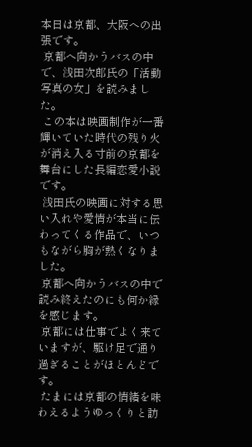本日は京都、大阪への出張です。
 京都へ向かうバスの中で、浅田次郎氏の「活動写真の女」を読みました。
 この本は映画制作が一番輝いていた時代の残り火が消え入る寸前の京都を舞台にした長編恋愛小説です。
 浅田氏の映画に対する思い入れや愛情が本当に伝わってくる作品で、いつもながら胸が熱くなりました。
 京都へ向かうバスの中で読み終えたのにも何か縁を感じます。
 京都には仕事でよく来ていますが、駆け足で通り過ぎることがほとんどです。
 たまには京都の情緒を味わえるようゆっくりと訪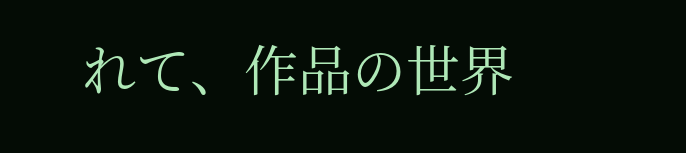れて、作品の世界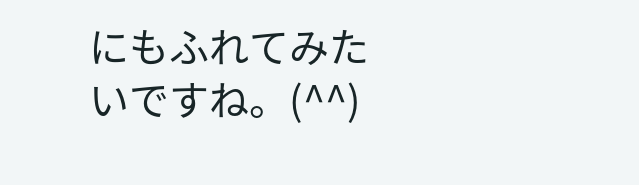にもふれてみたいですね。(^^)